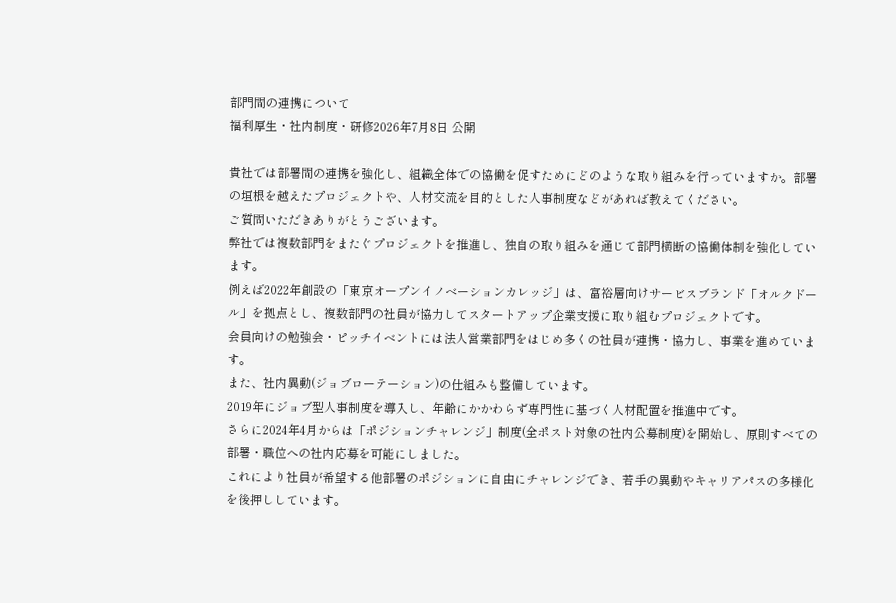部門間の連携について
福利厚生・社内制度・研修2026年7月8日 公開

貴社では部署間の連携を強化し、組織全体での協働を促すためにどのような取り組みを行っていますか。部署の垣根を越えたプロジェクトや、人材交流を目的とした人事制度などがあれば教えてください。
ご質問いただきありがとうございます。
弊社では複数部門をまたぐプロジェクトを推進し、独自の取り組みを通じて部門横断の協働体制を強化しています。
例えば2022年創設の「東京オープンイノベーションカレッジ」は、富裕層向けサービスブランド「オルクドール」を拠点とし、複数部門の社員が協力してスタートアップ企業支援に取り組むプロジェクトです。
会員向けの勉強会・ピッチイベントには法人営業部門をはじめ多くの社員が連携・協力し、事業を進めています。
また、社内異動(ジョブローテーション)の仕組みも整備しています。
2019年にジョブ型人事制度を導入し、年齢にかかわらず専門性に基づく人材配置を推進中です。
さらに2024年4月からは「ポジションチャレンジ」制度(全ポスト対象の社内公募制度)を開始し、原則すべての部署・職位への社内応募を可能にしました。
これにより社員が希望する他部署のポジションに自由にチャレンジでき、若手の異動やキャリアパスの多様化を後押ししています。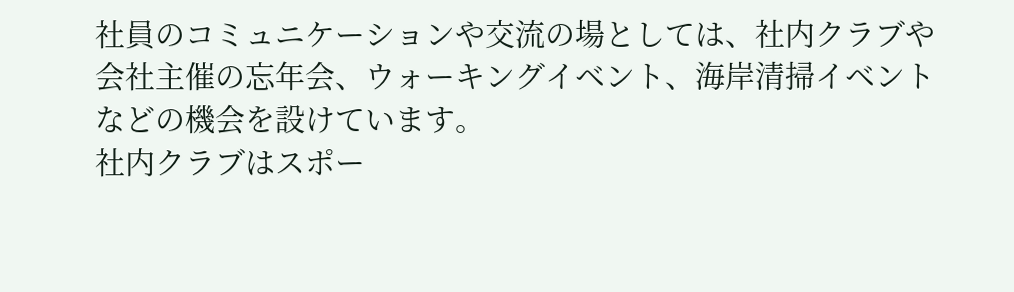社員のコミュニケーションや交流の場としては、社内クラブや会社主催の忘年会、ウォーキングイベント、海岸清掃イベントなどの機会を設けています。
社内クラブはスポー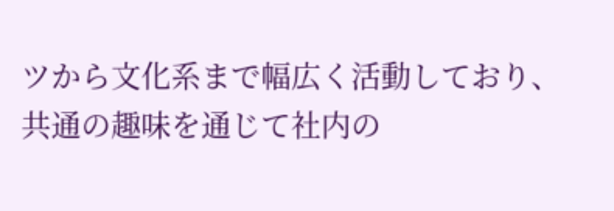ツから文化系まで幅広く活動しており、共通の趣味を通じて社内の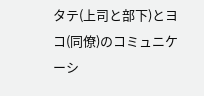タテ(上司と部下)とヨコ(同僚)のコミュニケーシ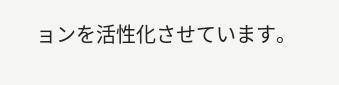ョンを活性化させています。